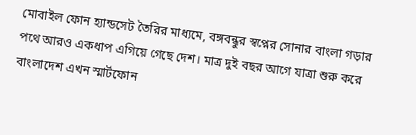মোবাইল ফোন হ্যান্ডসেট তৈরির মাধ্যমে, বঙ্গবন্ধুর স্বপ্নের সোনার বাংলা গড়ার পথে আরও একধাপ এগিয়ে গেছে দেশ। মাত্র দুই বছর আগে যাত্রা শুরু করে বাংলাদেশ এখন স্মার্টফোন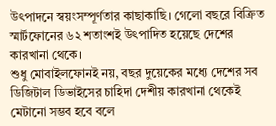উৎপাদনে স্বয়ংসম্পূর্ণতার কাছাকাছি। গেলো বছরে বিক্রিত স্মার্টফোনের ৬২ শতাংশই উৎপাদিত হয়েছে দেশের কারখানা থেকে।
শুধু মোবাইলফোনই নয়, বছর দুয়েকের মধ্যে দেশের সব ডিজিটাল ডিভাইসের চাহিদা দেশীয় কারখানা থেকেই মেটানো সম্ভব হবে বলে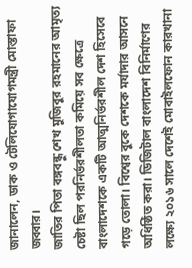জানালেন, ডাক ও টেলিযোগাযোগমন্ত্রী মোস্তাফা জব্বার।
জাতির পিতা বঙ্গবন্ধু শেখ মুজিবুর রহমানের আমৃত্য চেষ্টা ছিল পরনির্ভরশীলতা কমিয়ে সব ক্ষেত্রে বাংলাদেশকে একটি আত্মনির্ভরশীল দেশ হিসেবে গড়ে তোলা। বিশ্বের বুকে দেশকে মর্যাদার আসনে অধিষ্ঠিত করা। ডিজিটাল বাংলাদেশ বিনির্মাণের লক্ষ্যে ২০১৬ সালে দেশেই মোবাইলফোন কারখানা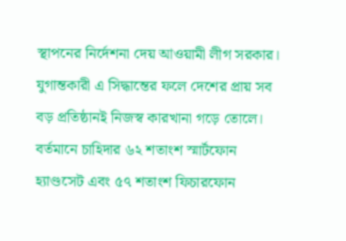স্থাপনের নির্দেশনা দেয় আওয়ামী লীগ সরকার।
যুগান্তকারী এ সিদ্ধান্তের ফলে দেশের প্রায় সব বড় প্রতিষ্ঠানই নিজস্ব কারখানা গড়ে তোলে। বর্তমানে চাহিদার ৬২ শতাংশ স্মার্টফোন হ্যাণ্ডসেট এবং ৫৭ শতাংশ ফিচারফোন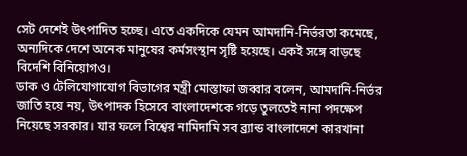সেট দেশেই উৎপাদিত হচ্ছে। এতে একদিকে যেমন আমদানি-নির্ভরতা কমেছে, অন্যদিকে দেশে অনেক মানুষের কর্মসংস্থান সৃষ্টি হয়েছে। একই সঙ্গে বাড়ছে বিদেশি বিনিয়োগও।
ডাক ও টেলিযোগাযোগ বিভাগের মন্ত্রী মোস্তাফা জব্বার বলেন, আমদানি-নির্ভর জাতি হয়ে নয়, উৎপাদক হিসেবে বাংলাদেশকে গড়ে তুলতেই নানা পদক্ষেপ নিয়েছে সরকার। যার ফলে বিশ্বের নামিদামি সব ব্র্যান্ড বাংলাদেশে কারখানা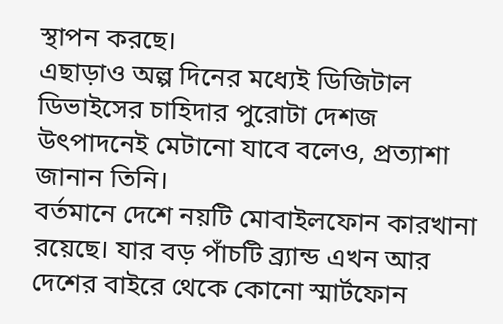স্থাপন করছে।
এছাড়াও অল্প দিনের মধ্যেই ডিজিটাল ডিভাইসের চাহিদার পুরোটা দেশজ উৎপাদনেই মেটানো যাবে বলেও, প্রত্যাশা জানান তিনি।
বর্তমানে দেশে নয়টি মোবাইলফোন কারখানা রয়েছে। যার বড় পাঁচটি ব্র্যান্ড এখন আর দেশের বাইরে থেকে কোনো স্মার্টফোন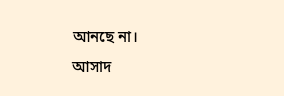আনছে না।
আসাদ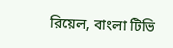রিয়েল, বাংলা টিভি